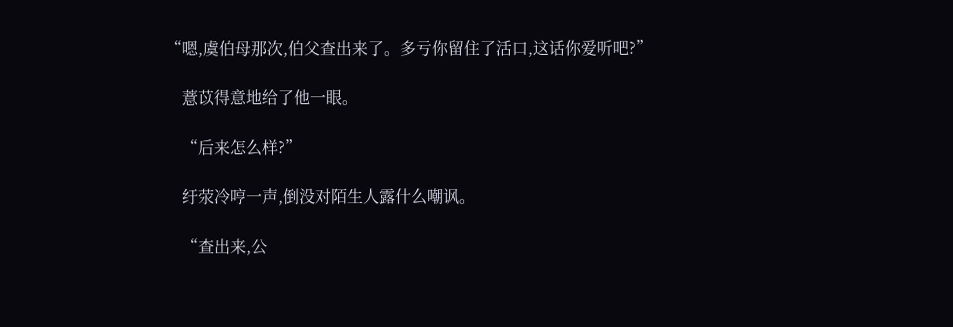“嗯,虞伯母那次,伯父查出来了。多亏你留住了活口,这话你爱听吧?”

    薏苡得意地给了他一眼。

    “后来怎么样?”

    纡荥冷哼一声,倒没对陌生人露什么嘲讽。

    “查出来,公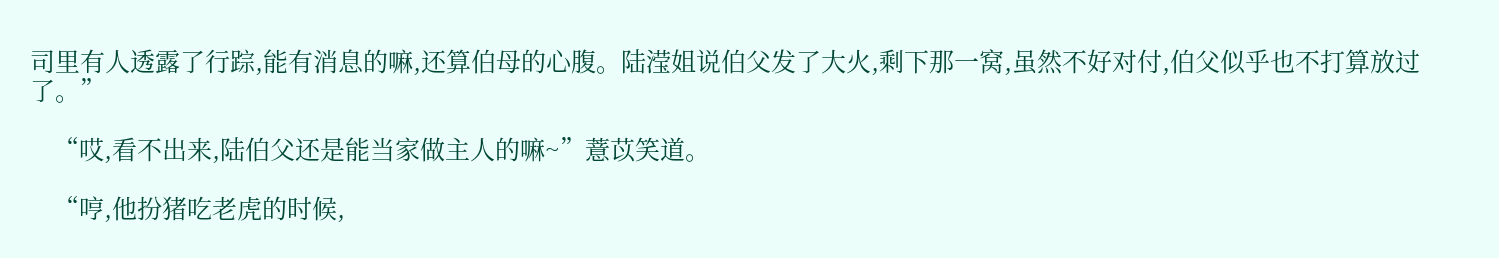司里有人透露了行踪,能有消息的嘛,还算伯母的心腹。陆滢姐说伯父发了大火,剩下那一窝,虽然不好对付,伯父似乎也不打算放过了。”

    “哎,看不出来,陆伯父还是能当家做主人的嘛~”薏苡笑道。

    “哼,他扮猪吃老虎的时候,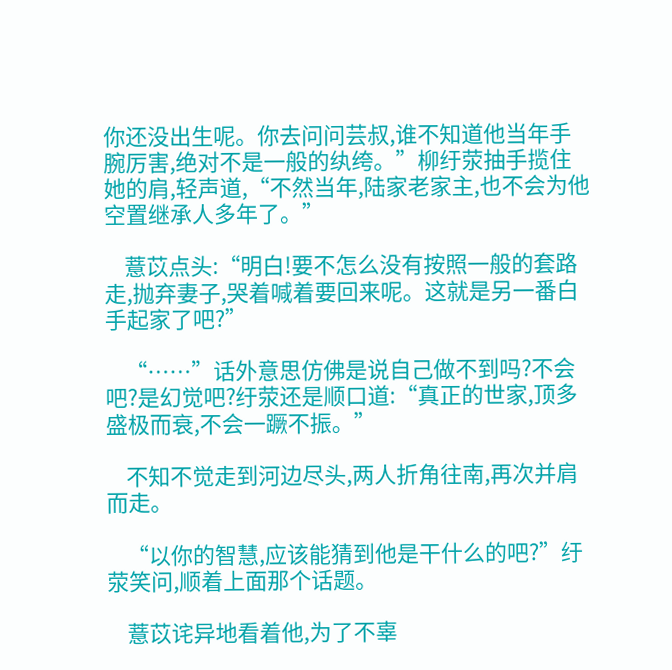你还没出生呢。你去问问芸叔,谁不知道他当年手腕厉害,绝对不是一般的纨绔。”柳纡荥抽手揽住她的肩,轻声道,“不然当年,陆家老家主,也不会为他空置继承人多年了。”

    薏苡点头:“明白!要不怎么没有按照一般的套路走,抛弃妻子,哭着喊着要回来呢。这就是另一番白手起家了吧?”

    “……”话外意思仿佛是说自己做不到吗?不会吧?是幻觉吧?纡荥还是顺口道:“真正的世家,顶多盛极而衰,不会一蹶不振。”

    不知不觉走到河边尽头,两人折角往南,再次并肩而走。

    “以你的智慧,应该能猜到他是干什么的吧?”纡荥笑问,顺着上面那个话题。

    薏苡诧异地看着他,为了不辜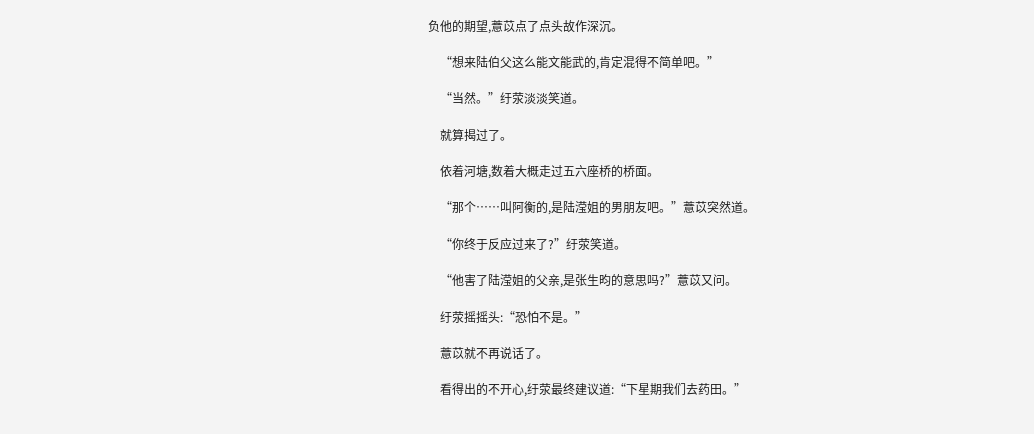负他的期望,薏苡点了点头故作深沉。

    “想来陆伯父这么能文能武的,肯定混得不简单吧。”

    “当然。”纡荥淡淡笑道。

    就算揭过了。

    依着河塘,数着大概走过五六座桥的桥面。

    “那个……叫阿衡的,是陆滢姐的男朋友吧。”薏苡突然道。

    “你终于反应过来了?”纡荥笑道。

    “他害了陆滢姐的父亲,是张生昀的意思吗?”薏苡又问。

    纡荥摇摇头:“恐怕不是。”

    薏苡就不再说话了。

    看得出的不开心,纡荥最终建议道:“下星期我们去药田。”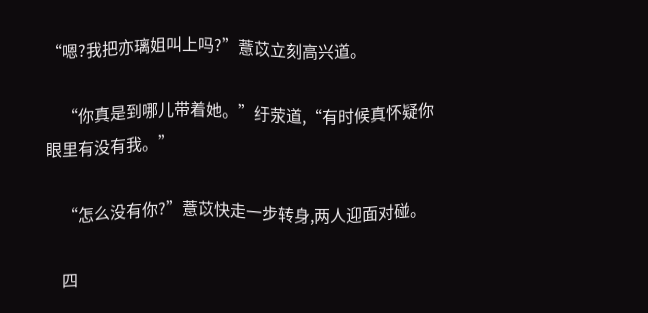“嗯?我把亦璃姐叫上吗?”薏苡立刻高兴道。

    “你真是到哪儿带着她。”纡荥道,“有时候真怀疑你眼里有没有我。”

    “怎么没有你?”薏苡快走一步转身,两人迎面对碰。

    四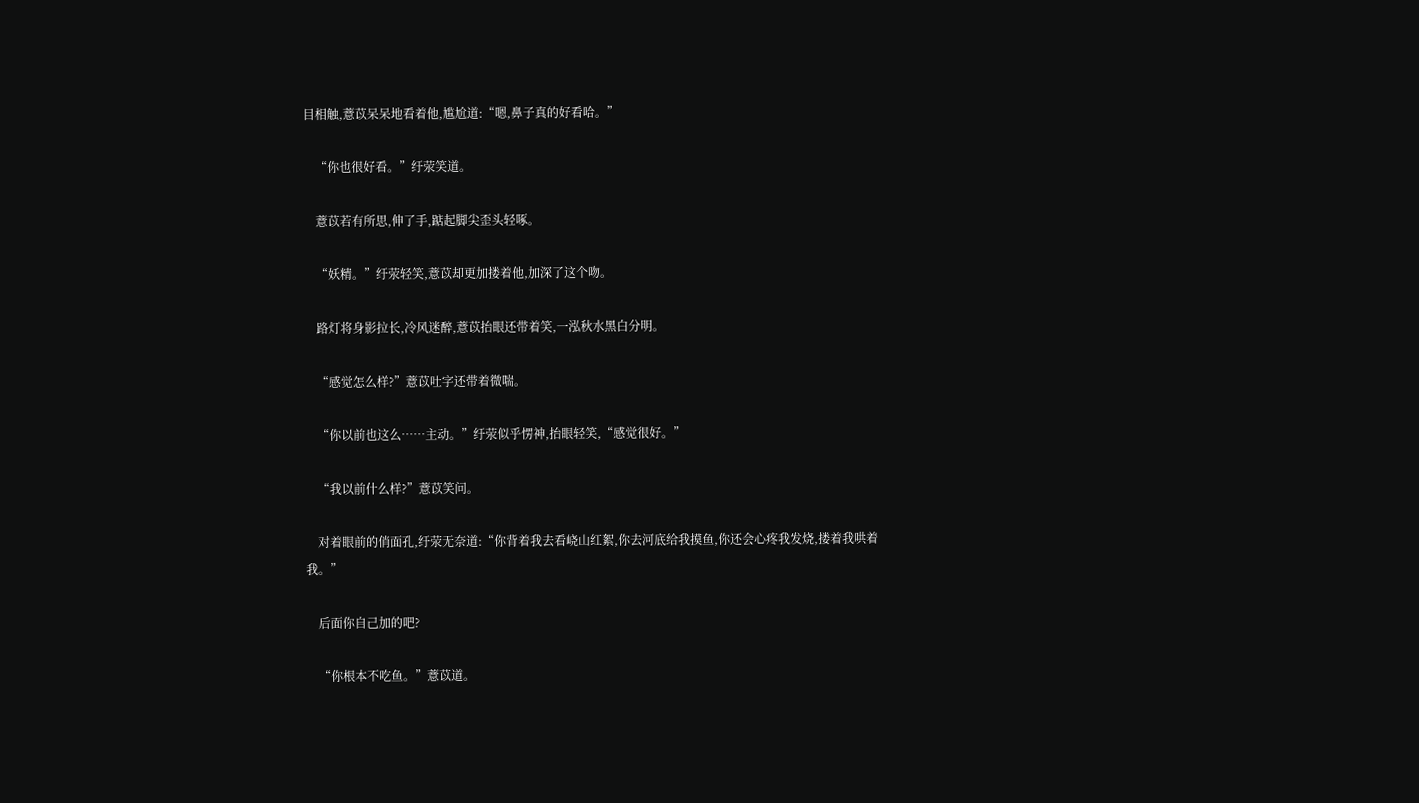目相触,薏苡呆呆地看着他,尴尬道:“嗯,鼻子真的好看哈。”

    “你也很好看。”纡荥笑道。

    薏苡若有所思,伸了手,踮起脚尖歪头轻啄。

    “妖精。”纡荥轻笑,薏苡却更加搂着他,加深了这个吻。

    路灯将身影拉长,冷风迷醉,薏苡抬眼还带着笑,一泓秋水黑白分明。

    “感觉怎么样?”薏苡吐字还带着微喘。

    “你以前也这么……主动。”纡荥似乎愣神,抬眼轻笑,“感觉很好。”

    “我以前什么样?”薏苡笑问。

    对着眼前的俏面孔,纡荥无奈道:“你背着我去看峣山红絮,你去河底给我摸鱼,你还会心疼我发烧,搂着我哄着我。”

    后面你自己加的吧?

    “你根本不吃鱼。”薏苡道。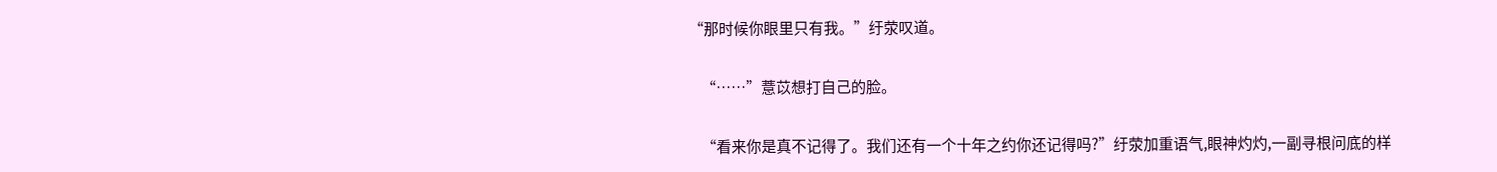“那时候你眼里只有我。”纡荥叹道。

    “……”薏苡想打自己的脸。

    “看来你是真不记得了。我们还有一个十年之约你还记得吗?”纡荥加重语气,眼神灼灼,一副寻根问底的样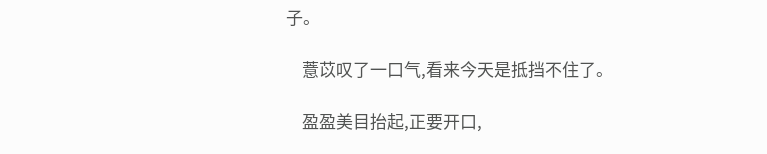子。

    薏苡叹了一口气,看来今天是抵挡不住了。

    盈盈美目抬起,正要开口,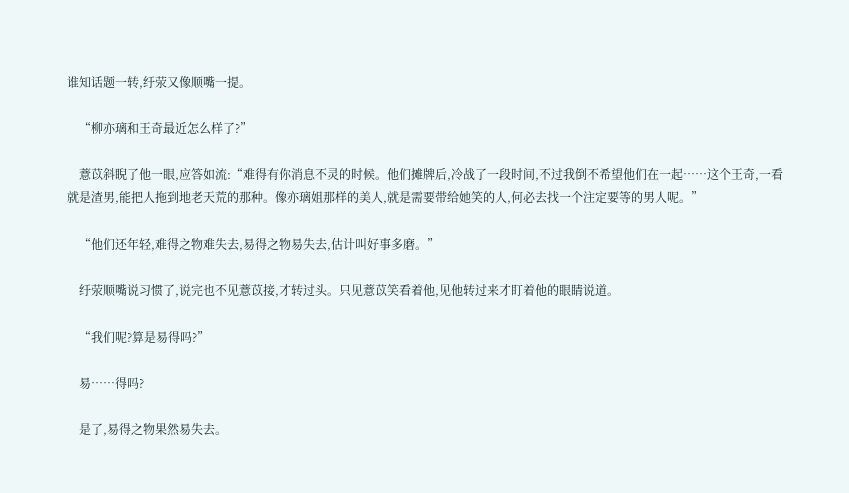谁知话题一转,纡荥又像顺嘴一提。

    “柳亦璃和王奇最近怎么样了?”

    薏苡斜睨了他一眼,应答如流:“难得有你消息不灵的时候。他们摊牌后,冷战了一段时间,不过我倒不希望他们在一起……这个王奇,一看就是渣男,能把人拖到地老天荒的那种。像亦璃姐那样的美人,就是需要带给她笑的人,何必去找一个注定要等的男人呢。”

    “他们还年轻,难得之物难失去,易得之物易失去,估计叫好事多磨。”

    纡荥顺嘴说习惯了,说完也不见薏苡接,才转过头。只见薏苡笑看着他,见他转过来才盯着他的眼睛说道。

    “我们呢?算是易得吗?”

    易……得吗?

    是了,易得之物果然易失去。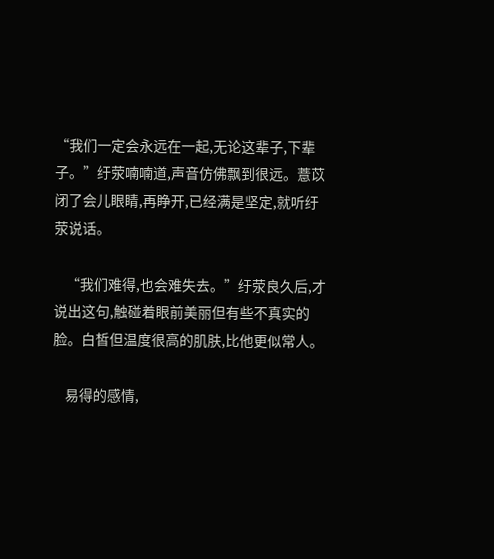“我们一定会永远在一起,无论这辈子,下辈子。”纡荥喃喃道,声音仿佛飘到很远。薏苡闭了会儿眼睛,再睁开,已经满是坚定,就听纡荥说话。

    “我们难得,也会难失去。”纡荥良久后,才说出这句,触碰着眼前美丽但有些不真实的脸。白皙但温度很高的肌肤,比他更似常人。

    易得的感情,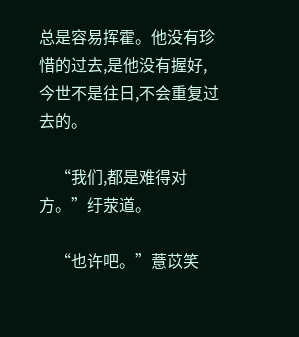总是容易挥霍。他没有珍惜的过去,是他没有握好,今世不是往日,不会重复过去的。

    “我们,都是难得对方。”纡荥道。

    “也许吧。”薏苡笑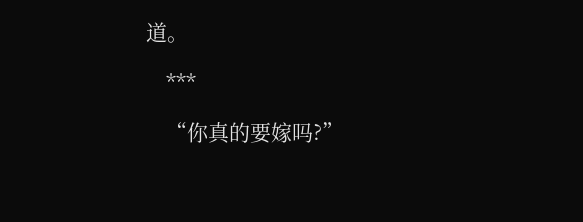道。

    ***

    “你真的要嫁吗?”